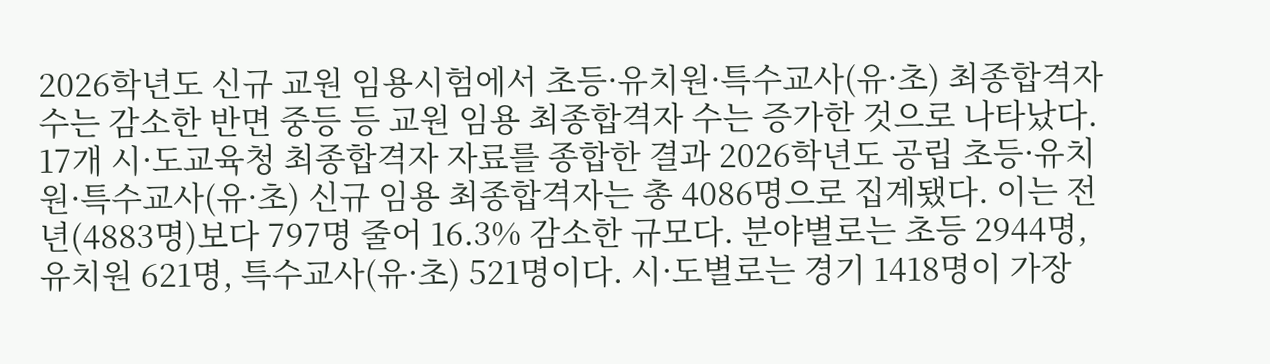2026학년도 신규 교원 임용시험에서 초등·유치원·특수교사(유·초) 최종합격자 수는 감소한 반면 중등 등 교원 임용 최종합격자 수는 증가한 것으로 나타났다. 17개 시·도교육청 최종합격자 자료를 종합한 결과 2026학년도 공립 초등·유치원·특수교사(유·초) 신규 임용 최종합격자는 총 4086명으로 집계됐다. 이는 전년(4883명)보다 797명 줄어 16.3% 감소한 규모다. 분야별로는 초등 2944명, 유치원 621명, 특수교사(유·초) 521명이다. 시·도별로는 경기 1418명이 가장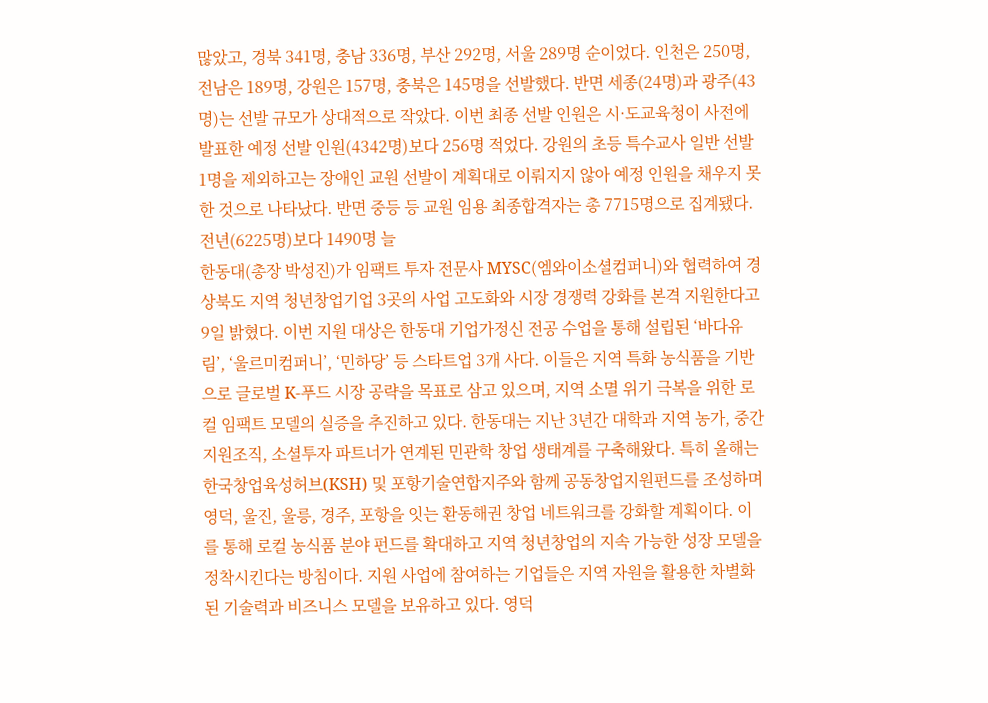많았고, 경북 341명, 충남 336명, 부산 292명, 서울 289명 순이었다. 인천은 250명, 전남은 189명, 강원은 157명, 충북은 145명을 선발했다. 반면 세종(24명)과 광주(43명)는 선발 규모가 상대적으로 작았다. 이번 최종 선발 인원은 시·도교육청이 사전에 발표한 예정 선발 인원(4342명)보다 256명 적었다. 강원의 초등 특수교사 일반 선발 1명을 제외하고는 장애인 교원 선발이 계획대로 이뤄지지 않아 예정 인원을 채우지 못한 것으로 나타났다. 반면 중등 등 교원 임용 최종합격자는 총 7715명으로 집계됐다. 전년(6225명)보다 1490명 늘
한동대(총장 박성진)가 임팩트 투자 전문사 MYSC(엠와이소셜컴퍼니)와 협력하여 경상북도 지역 청년창업기업 3곳의 사업 고도화와 시장 경쟁력 강화를 본격 지원한다고 9일 밝혔다. 이번 지원 대상은 한동대 기업가정신 전공 수업을 통해 설립된 ‘바다유림’, ‘울르미컴퍼니’, ‘민하당’ 등 스타트업 3개 사다. 이들은 지역 특화 농식품을 기반으로 글로벌 K-푸드 시장 공략을 목표로 삼고 있으며, 지역 소멸 위기 극복을 위한 로컬 임팩트 모델의 실증을 추진하고 있다. 한동대는 지난 3년간 대학과 지역 농가, 중간지원조직, 소셜투자 파트너가 연계된 민관학 창업 생태계를 구축해왔다. 특히 올해는 한국창업육성허브(KSH) 및 포항기술연합지주와 함께 공동창업지원펀드를 조성하며 영덕, 울진, 울릉, 경주, 포항을 잇는 환동해권 창업 네트워크를 강화할 계획이다. 이를 통해 로컬 농식품 분야 펀드를 확대하고 지역 청년창업의 지속 가능한 성장 모델을 정착시킨다는 방침이다. 지원 사업에 참여하는 기업들은 지역 자원을 활용한 차별화된 기술력과 비즈니스 모델을 보유하고 있다. 영덕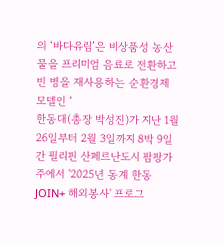의 ‘바다유림’은 비상품성 농산물을 프리미엄 음료로 전환하고 빈 병을 재사용하는 순환경제 모델인 ‘
한동대(총장 박성진)가 지난 1월 26일부터 2월 3일까지 8박 9일간 필리핀 산페르난도시 팜팡가주에서 '2025년 동계 한동 JOIN+ 해외봉사' 프로그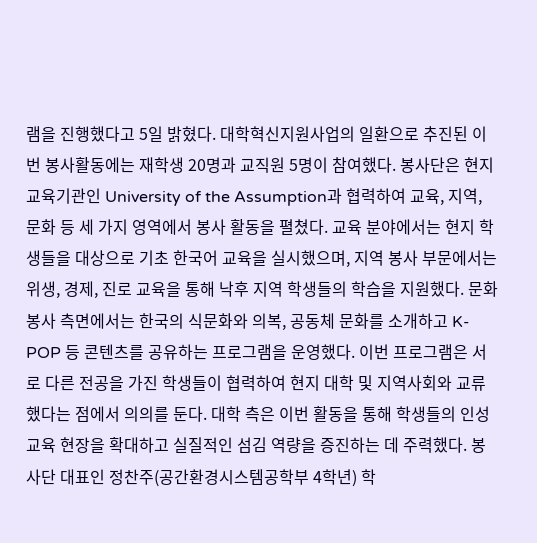램을 진행했다고 5일 밝혔다. 대학혁신지원사업의 일환으로 추진된 이번 봉사활동에는 재학생 20명과 교직원 5명이 참여했다. 봉사단은 현지 교육기관인 University of the Assumption과 협력하여 교육, 지역, 문화 등 세 가지 영역에서 봉사 활동을 펼쳤다. 교육 분야에서는 현지 학생들을 대상으로 기초 한국어 교육을 실시했으며, 지역 봉사 부문에서는 위생, 경제, 진로 교육을 통해 낙후 지역 학생들의 학습을 지원했다. 문화 봉사 측면에서는 한국의 식문화와 의복, 공동체 문화를 소개하고 K-POP 등 콘텐츠를 공유하는 프로그램을 운영했다. 이번 프로그램은 서로 다른 전공을 가진 학생들이 협력하여 현지 대학 및 지역사회와 교류했다는 점에서 의의를 둔다. 대학 측은 이번 활동을 통해 학생들의 인성 교육 현장을 확대하고 실질적인 섬김 역량을 증진하는 데 주력했다. 봉사단 대표인 정찬주(공간환경시스템공학부 4학년) 학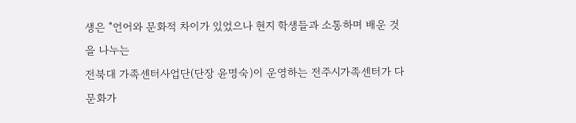생은 "언어와 문화적 차이가 있었으나 현지 학생들과 소통하며 배운 것을 나누는
전북대 가족센터사업단(단장 윤명숙)이 운영하는 전주시가족센터가 다문화가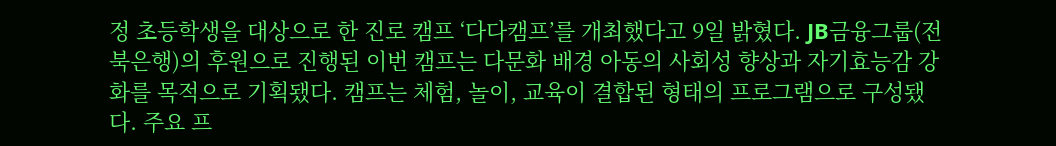정 초등학생을 대상으로 한 진로 캠프 ‘다다캠프’를 개최했다고 9일 밝혔다. JB금융그룹(전북은행)의 후원으로 진행된 이번 캠프는 다문화 배경 아동의 사회성 향상과 자기효능감 강화를 목적으로 기획됐다. 캠프는 체험, 놀이, 교육이 결합된 형태의 프로그램으로 구성됐다. 주요 프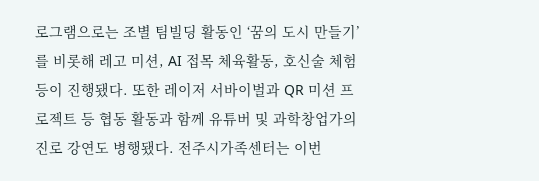로그램으로는 조별 팀빌딩 활동인 ‘꿈의 도시 만들기’를 비롯해 레고 미션, AI 접목 체육활동, 호신술 체험 등이 진행됐다. 또한 레이저 서바이벌과 QR 미션 프로젝트 등 협동 활동과 함께 유튜버 및 과학창업가의 진로 강연도 병행됐다. 전주시가족센터는 이번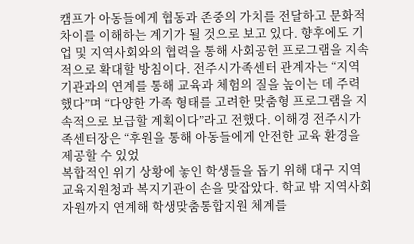캠프가 아동들에게 협동과 존중의 가치를 전달하고 문화적 차이를 이해하는 계기가 될 것으로 보고 있다. 향후에도 기업 및 지역사회와의 협력을 통해 사회공헌 프로그램을 지속적으로 확대할 방침이다. 전주시가족센터 관계자는 “지역 기관과의 연계를 통해 교육과 체험의 질을 높이는 데 주력했다”며 “다양한 가족 형태를 고려한 맞춤형 프로그램을 지속적으로 보급할 계획이다”라고 전했다. 이해경 전주시가족센터장은 “후원을 통해 아동들에게 안전한 교육 환경을 제공할 수 있었
복합적인 위기 상황에 놓인 학생들을 돕기 위해 대구 지역 교육지원청과 복지기관이 손을 맞잡았다. 학교 밖 지역사회 자원까지 연계해 학생맞춤통합지원 체계를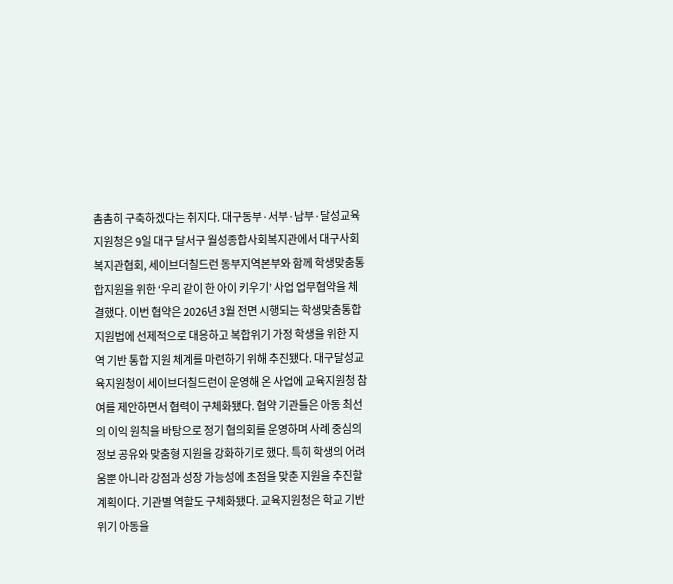촘촘히 구축하겠다는 취지다. 대구동부·서부·남부·달성교육지원청은 9일 대구 달서구 월성종합사회복지관에서 대구사회복지관협회, 세이브더칠드런 동부지역본부와 함께 학생맞춤통합지원을 위한 ‘우리 같이 한 아이 키우기’ 사업 업무협약을 체결했다. 이번 협약은 2026년 3월 전면 시행되는 학생맞춤통합지원법에 선제적으로 대응하고 복합위기 가정 학생을 위한 지역 기반 통합 지원 체계를 마련하기 위해 추진됐다. 대구달성교육지원청이 세이브더칠드런이 운영해 온 사업에 교육지원청 참여를 제안하면서 협력이 구체화됐다. 협약 기관들은 아동 최선의 이익 원칙을 바탕으로 정기 협의회를 운영하며 사례 중심의 정보 공유와 맞춤형 지원을 강화하기로 했다. 특히 학생의 어려움뿐 아니라 강점과 성장 가능성에 초점을 맞춘 지원을 추진할 계획이다. 기관별 역할도 구체화됐다. 교육지원청은 학교 기반 위기 아동을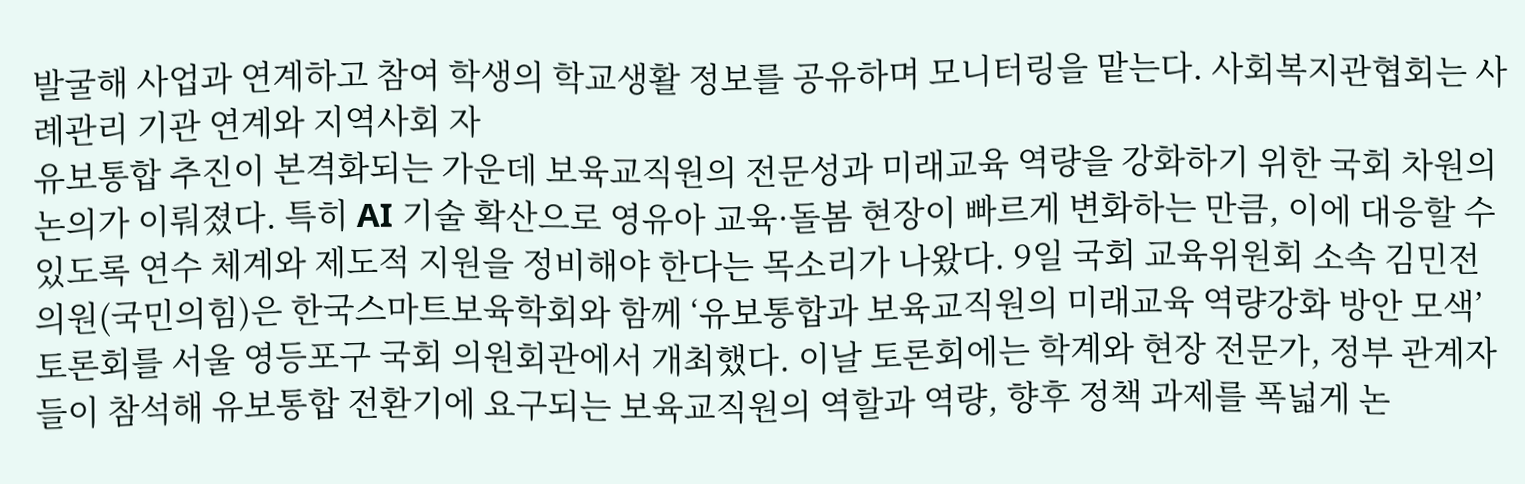발굴해 사업과 연계하고 참여 학생의 학교생활 정보를 공유하며 모니터링을 맡는다. 사회복지관협회는 사례관리 기관 연계와 지역사회 자
유보통합 추진이 본격화되는 가운데 보육교직원의 전문성과 미래교육 역량을 강화하기 위한 국회 차원의 논의가 이뤄졌다. 특히 AI 기술 확산으로 영유아 교육·돌봄 현장이 빠르게 변화하는 만큼, 이에 대응할 수 있도록 연수 체계와 제도적 지원을 정비해야 한다는 목소리가 나왔다. 9일 국회 교육위원회 소속 김민전 의원(국민의힘)은 한국스마트보육학회와 함께 ‘유보통합과 보육교직원의 미래교육 역량강화 방안 모색’ 토론회를 서울 영등포구 국회 의원회관에서 개최했다. 이날 토론회에는 학계와 현장 전문가, 정부 관계자들이 참석해 유보통합 전환기에 요구되는 보육교직원의 역할과 역량, 향후 정책 과제를 폭넓게 논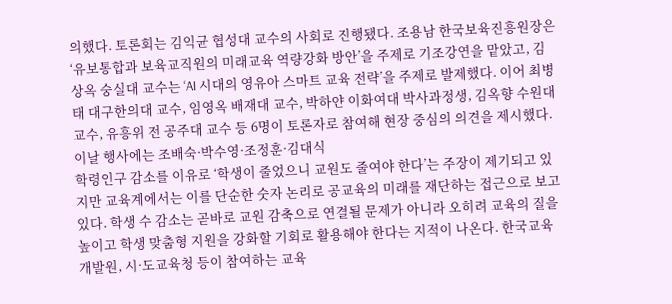의했다. 토론회는 김익균 협성대 교수의 사회로 진행됐다. 조용남 한국보육진흥원장은 ‘유보통합과 보육교직원의 미래교육 역량강화 방안’을 주제로 기조강연을 맡았고, 김상옥 숭실대 교수는 ‘AI 시대의 영유아 스마트 교육 전략’을 주제로 발제했다. 이어 최병태 대구한의대 교수, 임영옥 배재대 교수, 박하얀 이화여대 박사과정생, 김옥향 수원대 교수, 유흥위 전 공주대 교수 등 6명이 토론자로 참여해 현장 중심의 의견을 제시했다. 이날 행사에는 조배숙·박수영·조정훈·김대식
학령인구 감소를 이유로 ‘학생이 줄었으니 교원도 줄여야 한다’는 주장이 제기되고 있지만 교육계에서는 이를 단순한 숫자 논리로 공교육의 미래를 재단하는 접근으로 보고 있다. 학생 수 감소는 곧바로 교원 감축으로 연결될 문제가 아니라 오히려 교육의 질을 높이고 학생 맞춤형 지원을 강화할 기회로 활용해야 한다는 지적이 나온다. 한국교육개발원, 시·도교육청 등이 참여하는 교육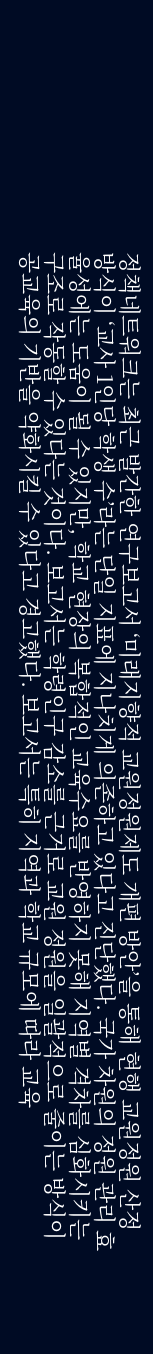정책네트워크는 최근 발간한 연구보고서 ‘미래지향적 교원정원제도 개편 방안’을 통해 현행 교원정원 산정 방식이 ‘교사 1인당 학생 수’라는 단일 지표에 지나치게 의존하고 있다고 진단했다. 국가 차원의 정원 관리 효율성에는 도움이 될 수 있지만, 학교 현장의 복합적인 교육수요를 반영하지 못해 지역별 격차를 심화시키는 구조로 작동할 수 있다는 것이다. 보고서는 학령인구 감소를 근거로 교원 정원을 일괄적으로 줄이는 방식이 공교육의 기반을 약화시킬 수 있다고 경고했다. 보고서는 특히 지역과 학교 규모에 따라 교육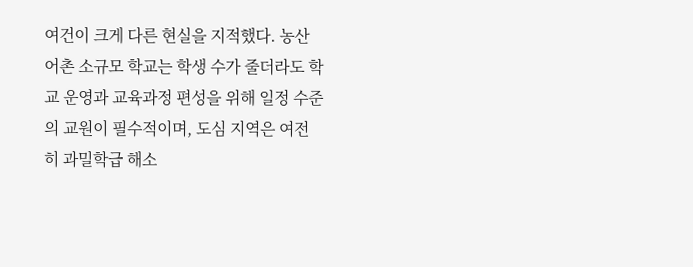여건이 크게 다른 현실을 지적했다. 농산어촌 소규모 학교는 학생 수가 줄더라도 학교 운영과 교육과정 편성을 위해 일정 수준의 교원이 필수적이며, 도심 지역은 여전히 과밀학급 해소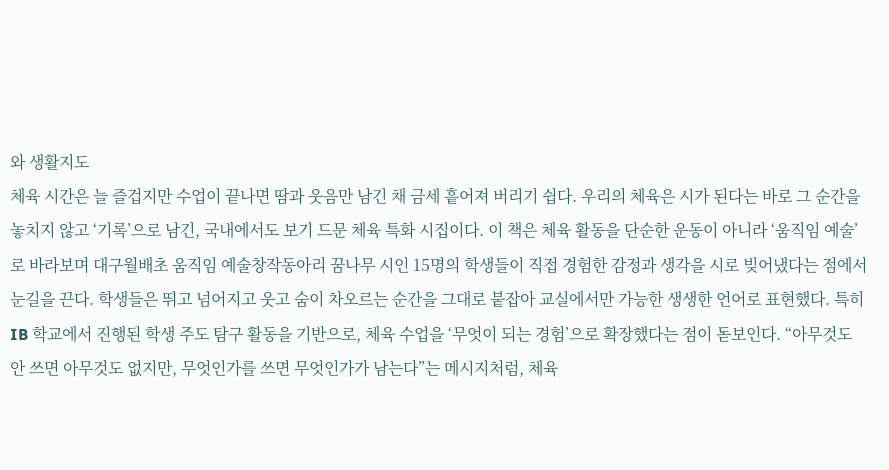와 생활지도
체육 시간은 늘 즐겁지만 수업이 끝나면 땀과 웃음만 남긴 채 금세 흩어져 버리기 쉽다. 우리의 체육은 시가 된다는 바로 그 순간을 놓치지 않고 ‘기록’으로 남긴, 국내에서도 보기 드문 체육 특화 시집이다. 이 책은 체육 활동을 단순한 운동이 아니라 ‘움직임 예술’로 바라보며 대구월배초 움직임 예술창작동아리 꿈나무 시인 15명의 학생들이 직접 경험한 감정과 생각을 시로 빚어냈다는 점에서 눈길을 끈다. 학생들은 뛰고 넘어지고 웃고 숨이 차오르는 순간을 그대로 붙잡아 교실에서만 가능한 생생한 언어로 표현했다. 특히 IB 학교에서 진행된 학생 주도 탐구 활동을 기반으로, 체육 수업을 ‘무엇이 되는 경험’으로 확장했다는 점이 돋보인다. “아무것도 안 쓰면 아무것도 없지만, 무엇인가를 쓰면 무엇인가가 남는다”는 메시지처럼, 체육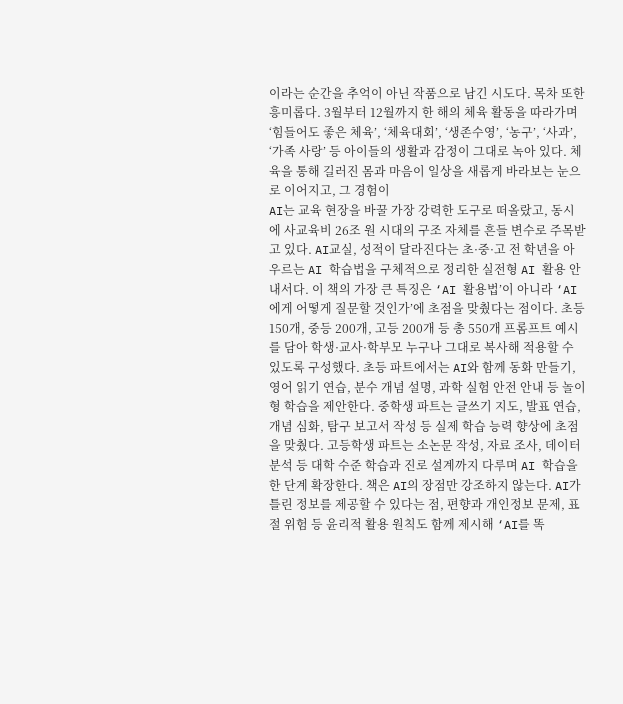이라는 순간을 추억이 아닌 작품으로 남긴 시도다. 목차 또한 흥미롭다. 3월부터 12월까지 한 해의 체육 활동을 따라가며 ‘힘들어도 좋은 체육’, ‘체육대회’, ‘생존수영’, ‘농구’, ‘사과’, ‘가족 사랑’ 등 아이들의 생활과 감정이 그대로 녹아 있다. 체육을 통해 길러진 몸과 마음이 일상을 새롭게 바라보는 눈으로 이어지고, 그 경험이
AI는 교육 현장을 바꿀 가장 강력한 도구로 떠올랐고, 동시에 사교육비 26조 원 시대의 구조 자체를 흔들 변수로 주목받고 있다. AI교실, 성적이 달라진다는 초·중·고 전 학년을 아우르는 AI 학습법을 구체적으로 정리한 실전형 AI 활용 안내서다. 이 책의 가장 큰 특징은 ‘AI 활용법’이 아니라 ‘AI에게 어떻게 질문할 것인가’에 초점을 맞췄다는 점이다. 초등 150개, 중등 200개, 고등 200개 등 총 550개 프롬프트 예시를 담아 학생·교사·학부모 누구나 그대로 복사해 적용할 수 있도록 구성했다. 초등 파트에서는 AI와 함께 동화 만들기, 영어 읽기 연습, 분수 개념 설명, 과학 실험 안전 안내 등 놀이형 학습을 제안한다. 중학생 파트는 글쓰기 지도, 발표 연습, 개념 심화, 탐구 보고서 작성 등 실제 학습 능력 향상에 초점을 맞췄다. 고등학생 파트는 소논문 작성, 자료 조사, 데이터 분석 등 대학 수준 학습과 진로 설계까지 다루며 AI 학습을 한 단계 확장한다. 책은 AI의 장점만 강조하지 않는다. AI가 틀린 정보를 제공할 수 있다는 점, 편향과 개인정보 문제, 표절 위험 등 윤리적 활용 원칙도 함께 제시해 ‘AI를 똑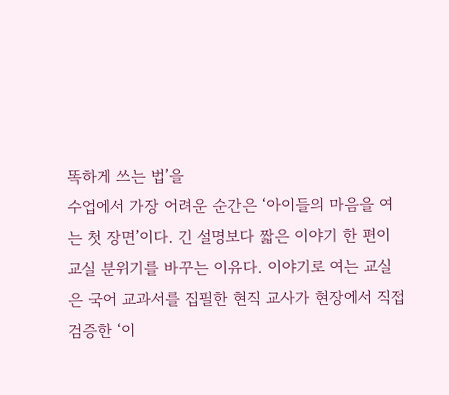똑하게 쓰는 법’을
수업에서 가장 어려운 순간은 ‘아이들의 마음을 여는 첫 장면’이다. 긴 설명보다 짧은 이야기 한 편이 교실 분위기를 바꾸는 이유다. 이야기로 여는 교실은 국어 교과서를 집필한 현직 교사가 현장에서 직접 검증한 ‘이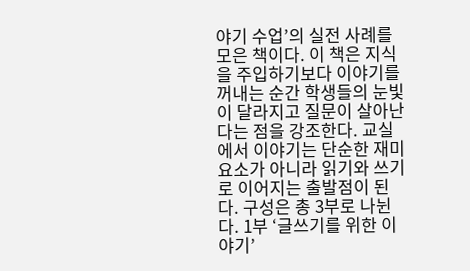야기 수업’의 실전 사례를 모은 책이다. 이 책은 지식을 주입하기보다 이야기를 꺼내는 순간 학생들의 눈빛이 달라지고 질문이 살아난다는 점을 강조한다. 교실에서 이야기는 단순한 재미 요소가 아니라 읽기와 쓰기로 이어지는 출발점이 된다. 구성은 총 3부로 나뉜다. 1부 ‘글쓰기를 위한 이야기’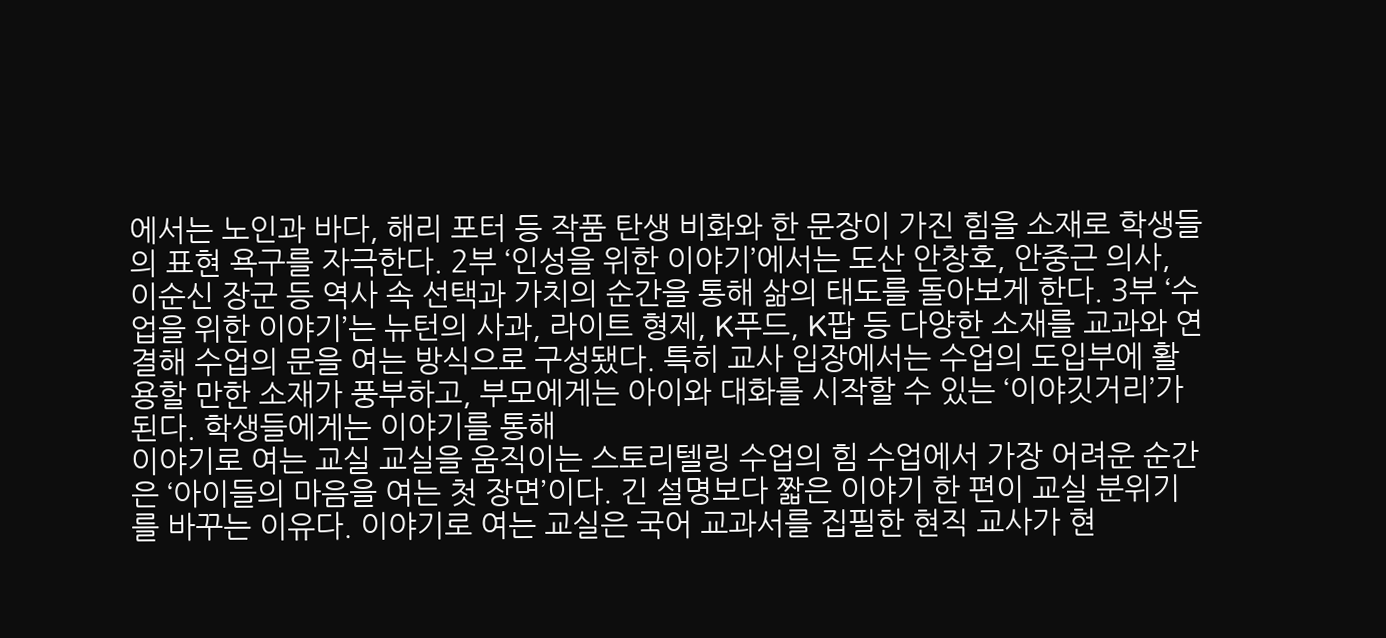에서는 노인과 바다, 해리 포터 등 작품 탄생 비화와 한 문장이 가진 힘을 소재로 학생들의 표현 욕구를 자극한다. 2부 ‘인성을 위한 이야기’에서는 도산 안창호, 안중근 의사, 이순신 장군 등 역사 속 선택과 가치의 순간을 통해 삶의 태도를 돌아보게 한다. 3부 ‘수업을 위한 이야기’는 뉴턴의 사과, 라이트 형제, K푸드, K팝 등 다양한 소재를 교과와 연결해 수업의 문을 여는 방식으로 구성됐다. 특히 교사 입장에서는 수업의 도입부에 활용할 만한 소재가 풍부하고, 부모에게는 아이와 대화를 시작할 수 있는 ‘이야깃거리’가 된다. 학생들에게는 이야기를 통해
이야기로 여는 교실 교실을 움직이는 스토리텔링 수업의 힘 수업에서 가장 어려운 순간은 ‘아이들의 마음을 여는 첫 장면’이다. 긴 설명보다 짧은 이야기 한 편이 교실 분위기를 바꾸는 이유다. 이야기로 여는 교실은 국어 교과서를 집필한 현직 교사가 현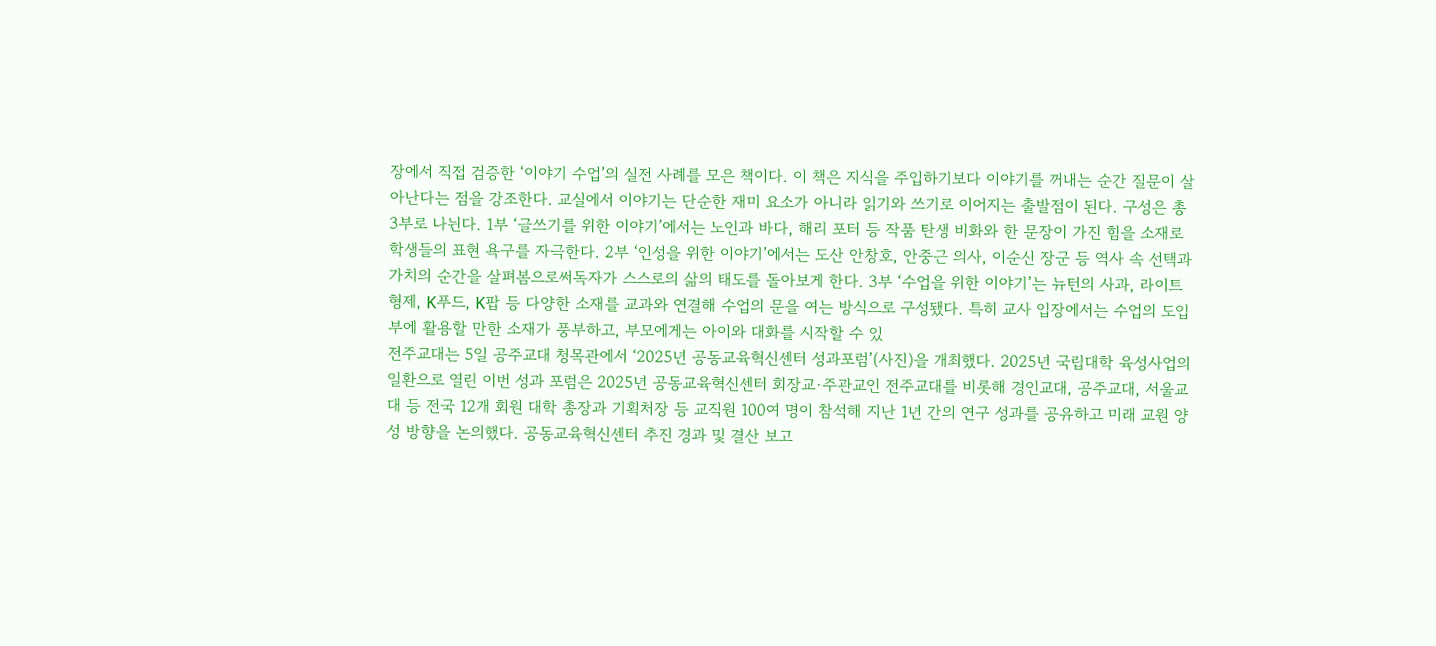장에서 직접 검증한 ‘이야기 수업’의 실전 사례를 모은 책이다. 이 책은 지식을 주입하기보다 이야기를 꺼내는 순간 질문이 살아난다는 점을 강조한다. 교실에서 이야기는 단순한 재미 요소가 아니라 읽기와 쓰기로 이어지는 출발점이 된다. 구성은 총 3부로 나뉜다. 1부 ‘글쓰기를 위한 이야기’에서는 노인과 바다, 해리 포터 등 작품 탄생 비화와 한 문장이 가진 힘을 소재로 학생들의 표현 욕구를 자극한다. 2부 ‘인성을 위한 이야기’에서는 도산 안창호, 안중근 의사, 이순신 장군 등 역사 속 선택과 가치의 순간을 살펴봄으로써독자가 스스로의 삶의 태도를 돌아보게 한다. 3부 ‘수업을 위한 이야기’는 뉴턴의 사과, 라이트 형제, K푸드, K팝 등 다양한 소재를 교과와 연결해 수업의 문을 여는 방식으로 구성됐다. 특히 교사 입장에서는 수업의 도입부에 활용할 만한 소재가 풍부하고, 부모에게는 아이와 대화를 시작할 수 있
전주교대는 5일 공주교대 청목관에서 ‘2025년 공동교육혁신센터 성과포럼’(사진)을 개최했다. 2025년 국립대학 육성사업의 일환으로 열린 이번 성과 포럼은 2025년 공동교육혁신센터 회장교·주관교인 전주교대를 비롯해 경인교대, 공주교대, 서울교대 등 전국 12개 회원 대학 총장과 기획처장 등 교직원 100여 명이 참석해 지난 1년 간의 연구 성과를 공유하고 미래 교원 양성 방향을 논의했다. 공동교육혁신센터 추진 경과 및 결산 보고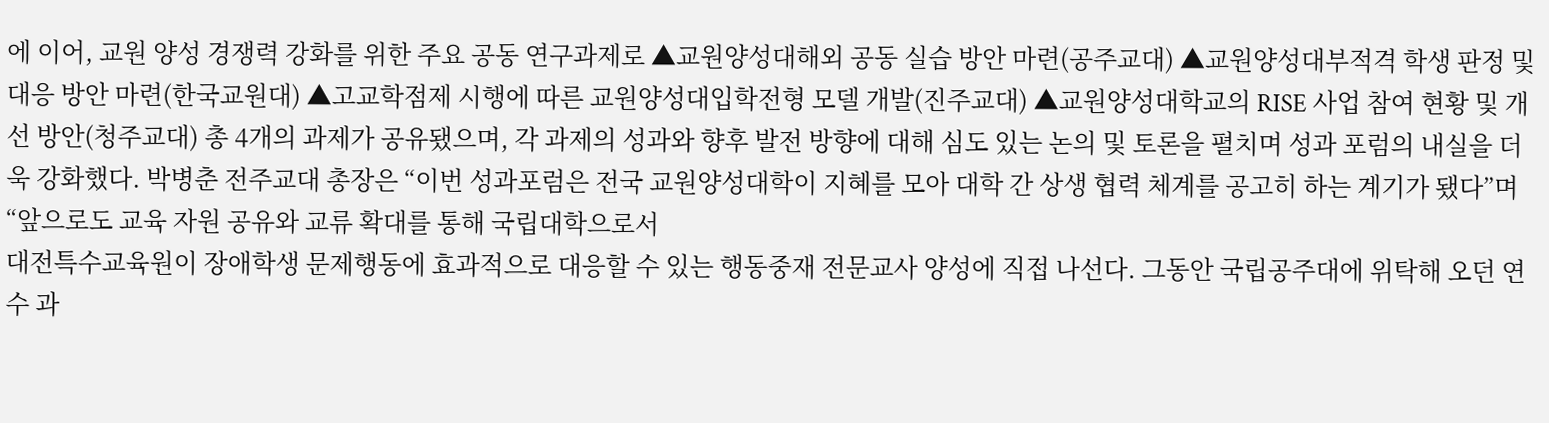에 이어, 교원 양성 경쟁력 강화를 위한 주요 공동 연구과제로 ▲교원양성대해외 공동 실습 방안 마련(공주교대) ▲교원양성대부적격 학생 판정 및 대응 방안 마련(한국교원대) ▲고교학점제 시행에 따른 교원양성대입학전형 모델 개발(진주교대) ▲교원양성대학교의 RISE 사업 참여 현황 및 개선 방안(청주교대) 총 4개의 과제가 공유됐으며, 각 과제의 성과와 향후 발전 방향에 대해 심도 있는 논의 및 토론을 펼치며 성과 포럼의 내실을 더욱 강화했다. 박병춘 전주교대 총장은 “이번 성과포럼은 전국 교원양성대학이 지혜를 모아 대학 간 상생 협력 체계를 공고히 하는 계기가 됐다”며“앞으로도 교육 자원 공유와 교류 확대를 통해 국립대학으로서
대전특수교육원이 장애학생 문제행동에 효과적으로 대응할 수 있는 행동중재 전문교사 양성에 직접 나선다. 그동안 국립공주대에 위탁해 오던 연수 과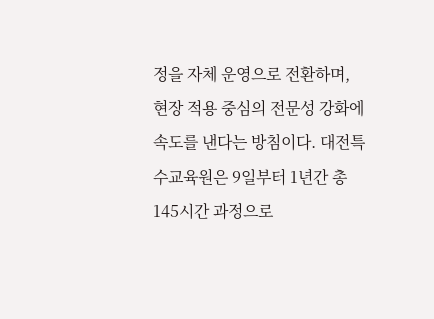정을 자체 운영으로 전환하며, 현장 적용 중심의 전문성 강화에 속도를 낸다는 방침이다. 대전특수교육원은 9일부터 1년간 총 145시간 과정으로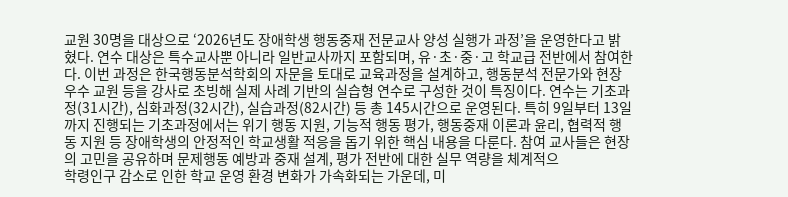교원 30명을 대상으로 ‘2026년도 장애학생 행동중재 전문교사 양성 실행가 과정’을 운영한다고 밝혔다. 연수 대상은 특수교사뿐 아니라 일반교사까지 포함되며, 유·초·중·고 학교급 전반에서 참여한다. 이번 과정은 한국행동분석학회의 자문을 토대로 교육과정을 설계하고, 행동분석 전문가와 현장 우수 교원 등을 강사로 초빙해 실제 사례 기반의 실습형 연수로 구성한 것이 특징이다. 연수는 기초과정(31시간), 심화과정(32시간), 실습과정(82시간) 등 총 145시간으로 운영된다. 특히 9일부터 13일까지 진행되는 기초과정에서는 위기 행동 지원, 기능적 행동 평가, 행동중재 이론과 윤리, 협력적 행동 지원 등 장애학생의 안정적인 학교생활 적응을 돕기 위한 핵심 내용을 다룬다. 참여 교사들은 현장의 고민을 공유하며 문제행동 예방과 중재 설계, 평가 전반에 대한 실무 역량을 체계적으
학령인구 감소로 인한 학교 운영 환경 변화가 가속화되는 가운데, 미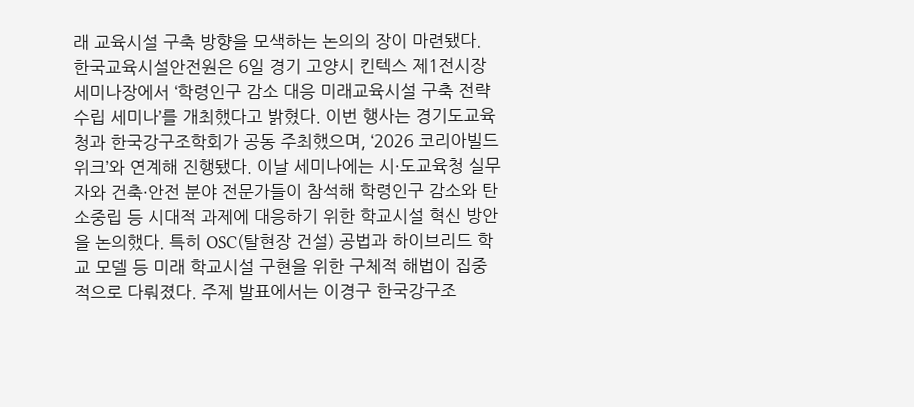래 교육시설 구축 방향을 모색하는 논의의 장이 마련됐다. 한국교육시설안전원은 6일 경기 고양시 킨텍스 제1전시장 세미나장에서 ‘학령인구 감소 대응 미래교육시설 구축 전략 수립 세미나’를 개최했다고 밝혔다. 이번 행사는 경기도교육청과 한국강구조학회가 공동 주최했으며, ‘2026 코리아빌드위크’와 연계해 진행됐다. 이날 세미나에는 시·도교육청 실무자와 건축·안전 분야 전문가들이 참석해 학령인구 감소와 탄소중립 등 시대적 과제에 대응하기 위한 학교시설 혁신 방안을 논의했다. 특히 OSC(탈현장 건설) 공법과 하이브리드 학교 모델 등 미래 학교시설 구현을 위한 구체적 해법이 집중적으로 다뤄졌다. 주제 발표에서는 이경구 한국강구조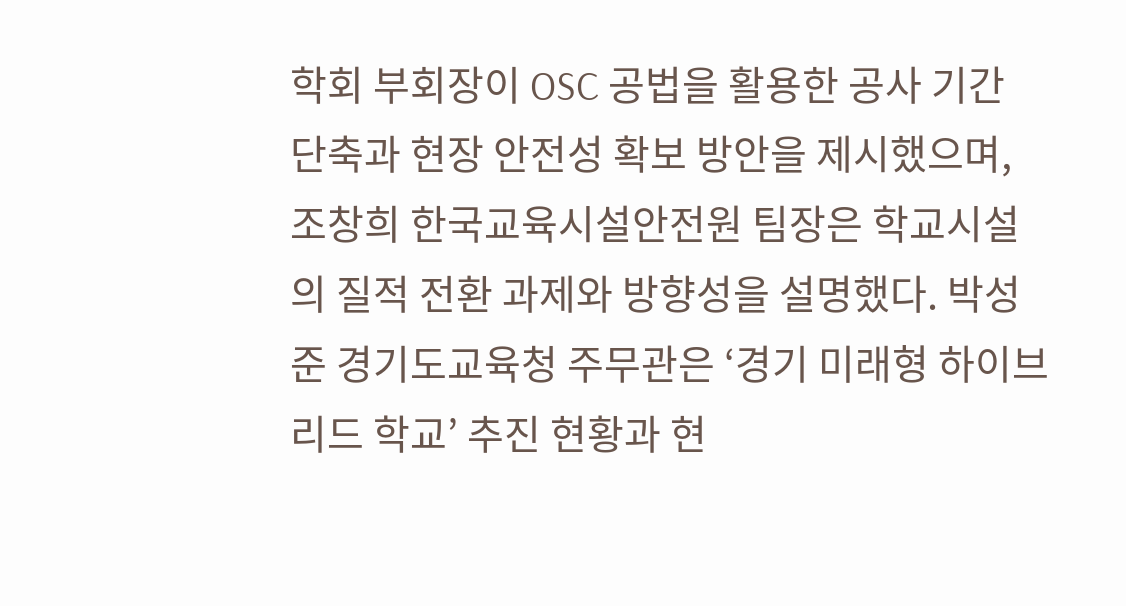학회 부회장이 OSC 공법을 활용한 공사 기간 단축과 현장 안전성 확보 방안을 제시했으며, 조창희 한국교육시설안전원 팀장은 학교시설의 질적 전환 과제와 방향성을 설명했다. 박성준 경기도교육청 주무관은 ‘경기 미래형 하이브리드 학교’ 추진 현황과 현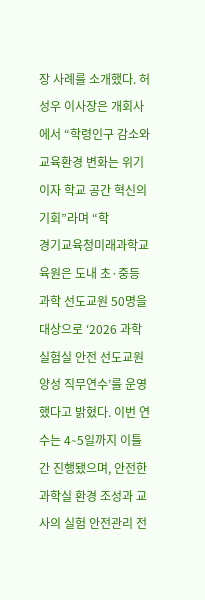장 사례를 소개했다. 허성우 이사장은 개회사에서 “학령인구 감소와 교육환경 변화는 위기이자 학교 공간 혁신의 기회”라며 “학
경기교육청미래과학교육원은 도내 초·중등 과학 선도교원 50명을 대상으로 ‘2026 과학실험실 안전 선도교원 양성 직무연수’를 운영했다고 밝혔다. 이번 연수는 4∼5일까지 이틀간 진행됐으며, 안전한 과학실 환경 조성과 교사의 실험 안전관리 전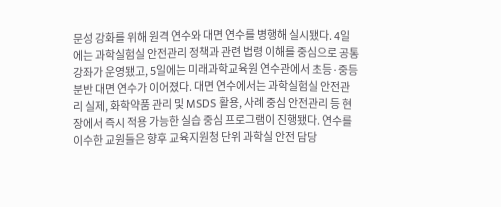문성 강화를 위해 원격 연수와 대면 연수를 병행해 실시됐다. 4일에는 과학실험실 안전관리 정책과 관련 법령 이해를 중심으로 공통 강좌가 운영됐고, 5일에는 미래과학교육원 연수관에서 초등·중등 분반 대면 연수가 이어졌다. 대면 연수에서는 과학실험실 안전관리 실제, 화학약품 관리 및 MSDS 활용, 사례 중심 안전관리 등 현장에서 즉시 적용 가능한 실습 중심 프로그램이 진행됐다. 연수를 이수한 교원들은 향후 교육지원청 단위 과학실 안전 담당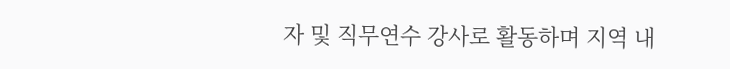자 및 직무연수 강사로 활동하며 지역 내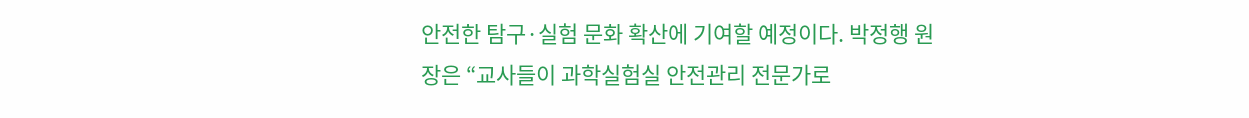안전한 탐구·실험 문화 확산에 기여할 예정이다. 박정행 원장은 “교사들이 과학실험실 안전관리 전문가로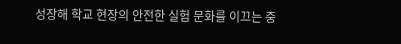성장해 학교 현장의 안전한 실험 문화를 이끄는 중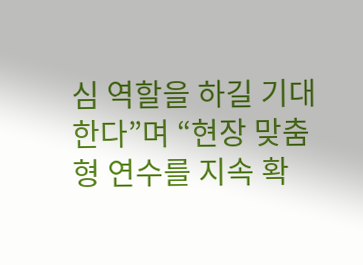심 역할을 하길 기대한다”며 “현장 맞춤형 연수를 지속 확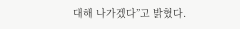대해 나가겠다”고 밝혔다.